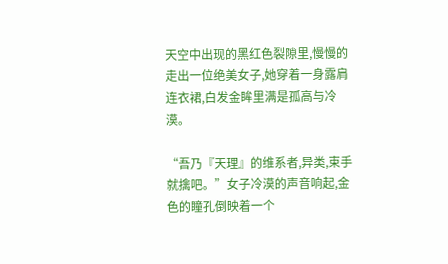天空中出现的黑红色裂隙里,慢慢的走出一位绝美女子,她穿着一身露肩连衣裙,白发金眸里满是孤高与冷漠。

“吾乃『天理』的维系者,异类,束手就擒吧。”女子冷漠的声音响起,金色的瞳孔倒映着一个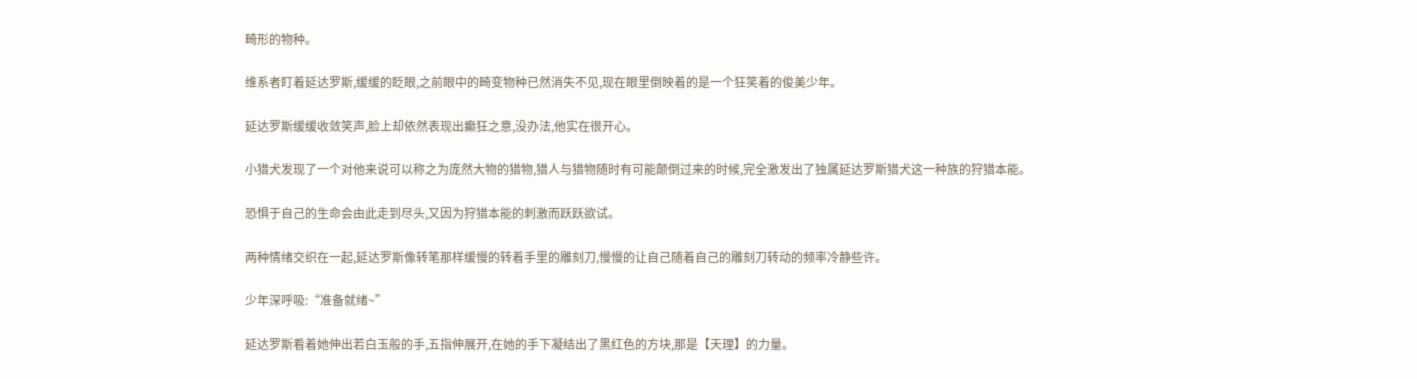畸形的物种。

维系者盯着延达罗斯,缓缓的眨眼,之前眼中的畸变物种已然消失不见,现在眼里倒映着的是一个狂笑着的俊美少年。

延达罗斯缓缓收敛笑声,脸上却依然表现出癫狂之意,没办法,他实在很开心。

小猎犬发现了一个对他来说可以称之为庞然大物的猎物,猎人与猎物随时有可能颠倒过来的时候,完全激发出了独属延达罗斯猎犬这一种族的狩猎本能。

恐惧于自己的生命会由此走到尽头,又因为狩猎本能的刺激而跃跃欲试。

两种情绪交织在一起,延达罗斯像转笔那样缓慢的转着手里的雕刻刀,慢慢的让自己随着自己的雕刻刀转动的频率冷静些许。

少年深呼吸:“准备就绪~”

延达罗斯看着她伸出若白玉般的手,五指伸展开,在她的手下凝结出了黑红色的方块,那是【天理】的力量。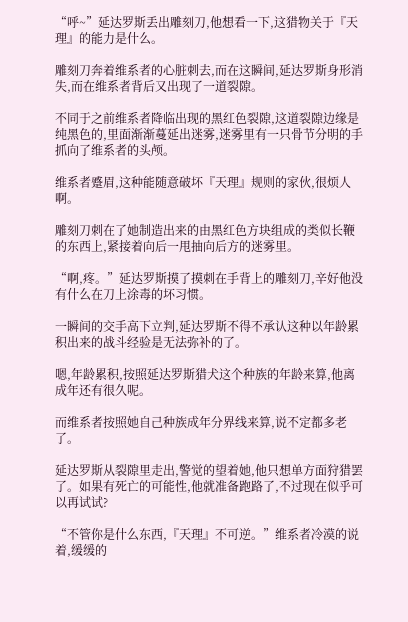“呼~”延达罗斯丢出雕刻刀,他想看一下,这猎物关于『天理』的能力是什么。

雕刻刀奔着维系者的心脏刺去,而在这瞬间,延达罗斯身形消失,而在维系者背后又出现了一道裂隙。

不同于之前维系者降临出现的黑红色裂隙,这道裂隙边缘是纯黑色的,里面渐渐蔓延出迷雾,迷雾里有一只骨节分明的手抓向了维系者的头颅。

维系者蹙眉,这种能随意破坏『天理』规则的家伙,很烦人啊。

雕刻刀刺在了她制造出来的由黑红色方块组成的类似长鞭的东西上,紧接着向后一甩抽向后方的迷雾里。

“啊,疼。”延达罗斯摸了摸刺在手背上的雕刻刀,辛好他没有什么在刀上涂毒的坏习惯。

一瞬间的交手高下立判,延达罗斯不得不承认这种以年龄累积出来的战斗经验是无法弥补的了。

嗯,年龄累积,按照延达罗斯猎犬这个种族的年龄来算,他离成年还有很久呢。

而维系者按照她自己种族成年分界线来算,说不定都多老了。

延达罗斯从裂隙里走出,警觉的望着她,他只想单方面狩猎罢了。如果有死亡的可能性,他就准备跑路了,不过现在似乎可以再试试?

“不管你是什么东西,『天理』不可逆。”维系者冷漠的说着,缓缓的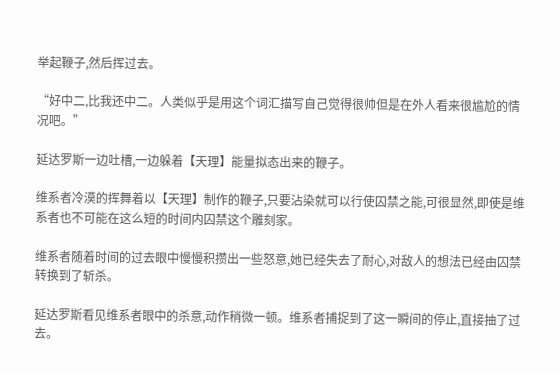举起鞭子,然后挥过去。

“好中二,比我还中二。人类似乎是用这个词汇描写自己觉得很帅但是在外人看来很尴尬的情况吧。”

延达罗斯一边吐槽,一边躲着【天理】能量拟态出来的鞭子。

维系者冷漠的挥舞着以【天理】制作的鞭子,只要沾染就可以行使囚禁之能,可很显然,即使是维系者也不可能在这么短的时间内囚禁这个雕刻家。

维系者随着时间的过去眼中慢慢积攒出一些怒意,她已经失去了耐心,对敌人的想法已经由囚禁转换到了斩杀。

延达罗斯看见维系者眼中的杀意,动作稍微一顿。维系者捕捉到了这一瞬间的停止,直接抽了过去。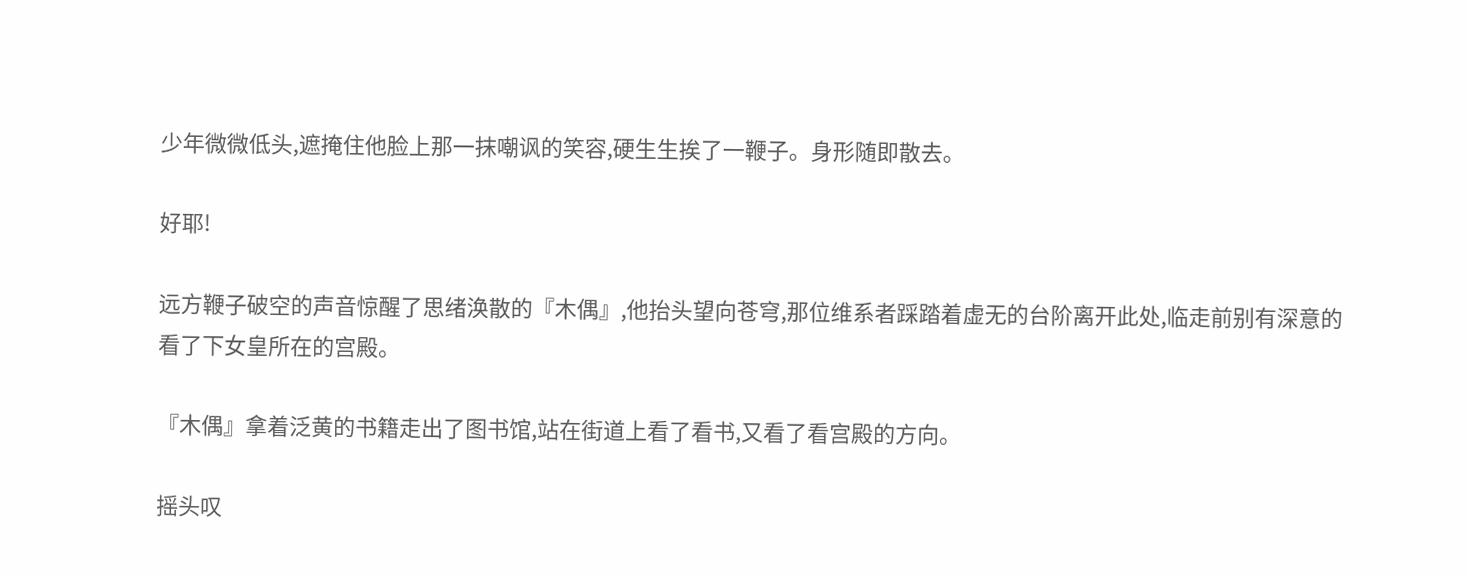少年微微低头,遮掩住他脸上那一抹嘲讽的笑容,硬生生挨了一鞭子。身形随即散去。

好耶!

远方鞭子破空的声音惊醒了思绪涣散的『木偶』,他抬头望向苍穹,那位维系者踩踏着虚无的台阶离开此处,临走前别有深意的看了下女皇所在的宫殿。

『木偶』拿着泛黄的书籍走出了图书馆,站在街道上看了看书,又看了看宫殿的方向。

摇头叹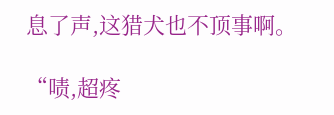息了声,这猎犬也不顶事啊。

“啧,超疼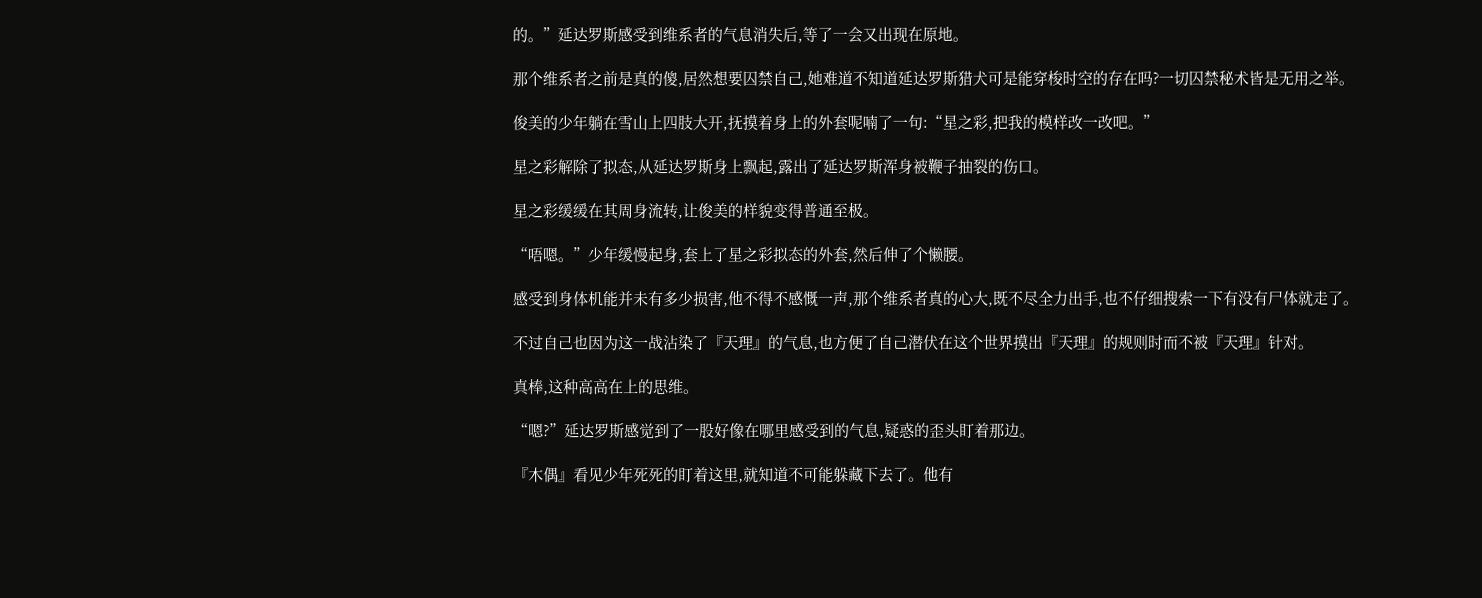的。”延达罗斯感受到维系者的气息消失后,等了一会又出现在原地。

那个维系者之前是真的傻,居然想要囚禁自己,她难道不知道延达罗斯猎犬可是能穿梭时空的存在吗?一切囚禁秘术皆是无用之举。

俊美的少年躺在雪山上四肢大开,抚摸着身上的外套呢喃了一句:“星之彩,把我的模样改一改吧。”

星之彩解除了拟态,从延达罗斯身上飘起,露出了延达罗斯浑身被鞭子抽裂的伤口。

星之彩缓缓在其周身流转,让俊美的样貌变得普通至极。

“唔嗯。”少年缓慢起身,套上了星之彩拟态的外套,然后伸了个懒腰。

感受到身体机能并未有多少损害,他不得不感慨一声,那个维系者真的心大,既不尽全力出手,也不仔细搜索一下有没有尸体就走了。

不过自己也因为这一战沾染了『天理』的气息,也方便了自己潜伏在这个世界摸出『天理』的规则时而不被『天理』针对。

真棒,这种高高在上的思维。

“嗯?”延达罗斯感觉到了一股好像在哪里感受到的气息,疑惑的歪头盯着那边。

『木偶』看见少年死死的盯着这里,就知道不可能躲藏下去了。他有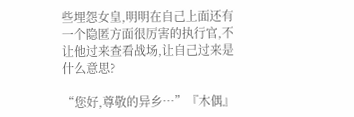些埋怨女皇,明明在自己上面还有一个隐匿方面很厉害的执行官,不让他过来查看战场,让自己过来是什么意思?

“您好,尊敬的异乡…”『木偶』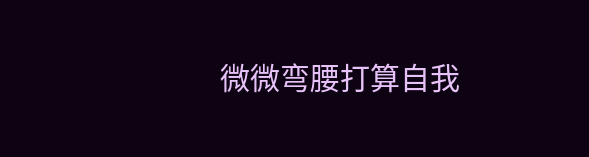微微弯腰打算自我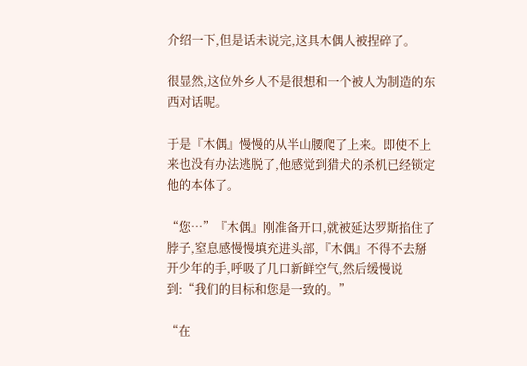介绍一下,但是话未说完,这具木偶人被捏碎了。

很显然,这位外乡人不是很想和一个被人为制造的东西对话呢。

于是『木偶』慢慢的从半山腰爬了上来。即使不上来也没有办法逃脱了,他感觉到猎犬的杀机已经锁定他的本体了。

“您…”『木偶』刚准备开口,就被延达罗斯掐住了脖子,窒息感慢慢填充进头部,『木偶』不得不去掰开少年的手,呼吸了几口新鲜空气,然后缓慢说到:“我们的目标和您是一致的。”

“在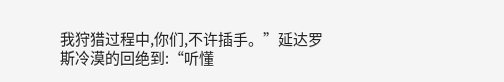我狩猎过程中,你们,不许插手。”延达罗斯冷漠的回绝到:“听懂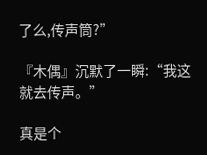了么,传声筒?”

『木偶』沉默了一瞬:“我这就去传声。”

真是个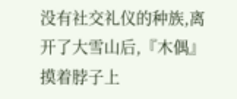没有社交礼仪的种族,离开了大雪山后,『木偶』摸着脖子上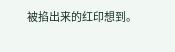被掐出来的红印想到。